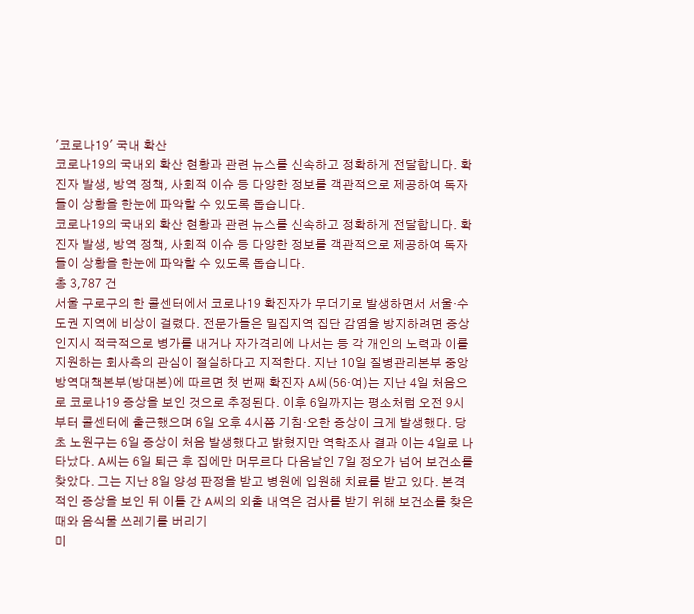'코로나19' 국내 확산
코로나19의 국내외 확산 현황과 관련 뉴스를 신속하고 정확하게 전달합니다. 확진자 발생, 방역 정책, 사회적 이슈 등 다양한 정보를 객관적으로 제공하여 독자들이 상황을 한눈에 파악할 수 있도록 돕습니다.
코로나19의 국내외 확산 현황과 관련 뉴스를 신속하고 정확하게 전달합니다. 확진자 발생, 방역 정책, 사회적 이슈 등 다양한 정보를 객관적으로 제공하여 독자들이 상황을 한눈에 파악할 수 있도록 돕습니다.
총 3,787 건
서울 구로구의 한 콜센터에서 코로나19 확진자가 무더기로 발생하면서 서울·수도권 지역에 비상이 걸렸다. 전문가들은 밀집지역 집단 감염을 방지하려면 증상 인지시 적극적으로 병가를 내거나 자가격리에 나서는 등 각 개인의 노력과 이를 지원하는 회사측의 관심이 절실하다고 지적한다. 지난 10일 질병관리본부 중앙방역대책본부(방대본)에 따르면 첫 번째 확진자 A씨(56·여)는 지난 4일 처음으로 코로나19 증상을 보인 것으로 추정된다. 이후 6일까지는 평소처럼 오전 9시부터 콜센터에 출근했으며 6일 오후 4시쯤 기침·오한 증상이 크게 발생했다. 당초 노원구는 6일 증상이 처음 발생했다고 밝혔지만 역학조사 결과 이는 4일로 나타났다. A씨는 6일 퇴근 후 집에만 머무르다 다음날인 7일 정오가 넘어 보건소를 찾았다. 그는 지난 8일 양성 판정을 받고 병원에 입원해 치료를 받고 있다. 본격적인 증상을 보인 뒤 이틀 간 A씨의 외출 내역은 검사를 받기 위해 보건소를 찾은 때와 음식물 쓰레기를 버리기
미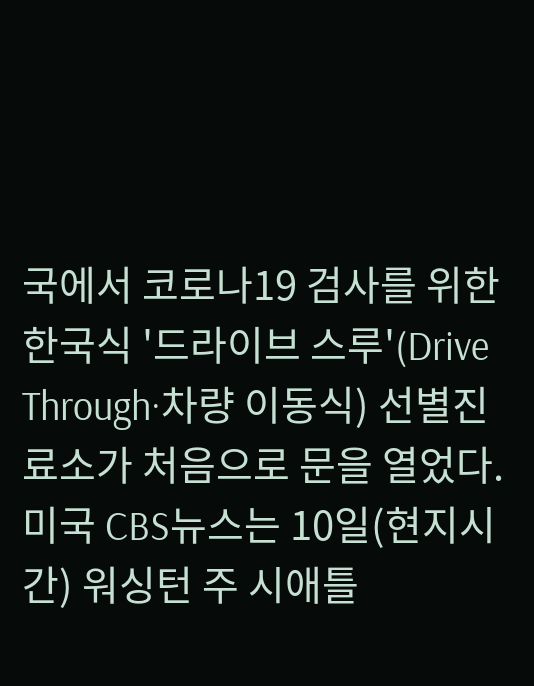국에서 코로나19 검사를 위한 한국식 '드라이브 스루'(Drive Through·차량 이동식) 선별진료소가 처음으로 문을 열었다. 미국 CBS뉴스는 10일(현지시간) 워싱턴 주 시애틀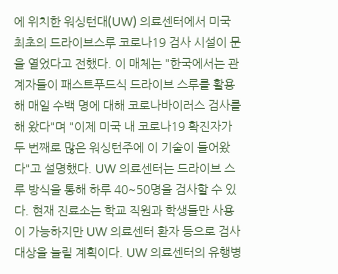에 위치한 워싱턴대(UW) 의료센터에서 미국 최초의 드라이브스루 코로나19 검사 시설이 문을 열었다고 전했다. 이 매체는 "한국에서는 관계자들이 패스트푸드식 드라이브 스루를 활용해 매일 수백 명에 대해 코로나바이러스 검사를 해 왔다"며 "이제 미국 내 코로나19 확진자가 두 번째로 많은 워싱턴주에 이 기술이 들어왔다"고 설명했다. UW 의료센터는 드라이브 스루 방식을 통해 하루 40~50명을 검사할 수 있다. 현재 진료소는 학교 직원과 학생들만 사용이 가능하지만 UW 의료센터 환자 등으로 검사 대상을 늘릴 계획이다. UW 의료센터의 유행병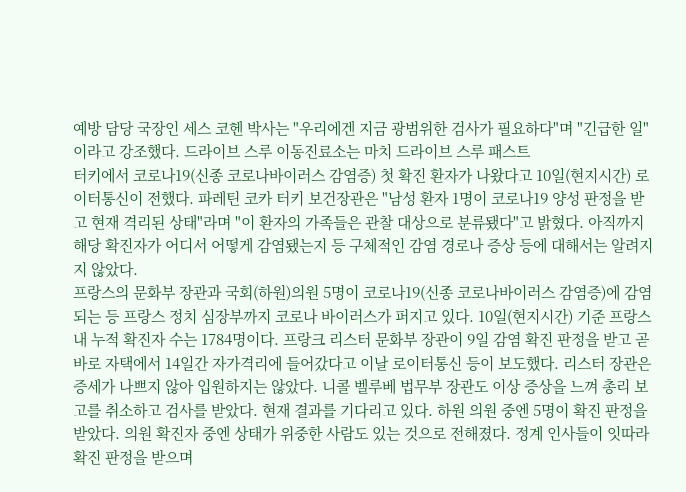예방 담당 국장인 세스 코헨 박사는 "우리에겐 지금 광범위한 검사가 필요하다"며 "긴급한 일"이라고 강조했다. 드라이브 스루 이동진료소는 마치 드라이브 스루 패스트
터키에서 코로나19(신종 코로나바이러스 감염증) 첫 확진 환자가 나왔다고 10일(현지시간) 로이터통신이 전했다. 파레틴 코카 터키 보건장관은 "남성 환자 1명이 코로나19 양성 판정을 받고 현재 격리된 상태"라며 "이 환자의 가족들은 관찰 대상으로 분류됐다"고 밝혔다. 아직까지 해당 확진자가 어디서 어떻게 감염됐는지 등 구체적인 감염 경로나 증상 등에 대해서는 알려지지 않았다.
프랑스의 문화부 장관과 국회(하원)의원 5명이 코로나19(신종 코로나바이러스 감염증)에 감염되는 등 프랑스 정치 심장부까지 코로나 바이러스가 퍼지고 있다. 10일(현지시간) 기준 프랑스 내 누적 확진자 수는 1784명이다. 프랑크 리스터 문화부 장관이 9일 감염 확진 판정을 받고 곧바로 자택에서 14일간 자가격리에 들어갔다고 이날 로이터통신 등이 보도했다. 리스터 장관은 증세가 나쁘지 않아 입원하지는 않았다. 니콜 벨루베 법무부 장관도 이상 증상을 느껴 총리 보고를 취소하고 검사를 받았다. 현재 결과를 기다리고 있다. 하원 의원 중엔 5명이 확진 판정을 받았다. 의원 확진자 중엔 상태가 위중한 사람도 있는 것으로 전해졌다. 정계 인사들이 잇따라 확진 판정을 받으며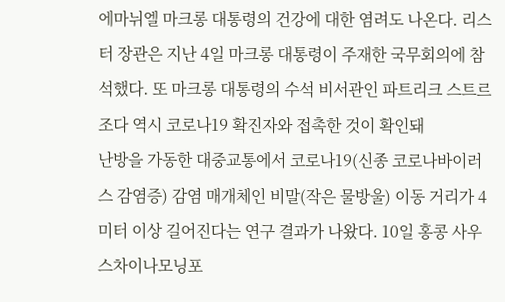에마뉘엘 마크롱 대통령의 건강에 대한 염려도 나온다. 리스터 장관은 지난 4일 마크롱 대통령이 주재한 국무회의에 참석했다. 또 마크롱 대통령의 수석 비서관인 파트리크 스트르조다 역시 코로나19 확진자와 접촉한 것이 확인돼
난방을 가동한 대중교통에서 코로나19(신종 코로나바이러스 감염증) 감염 매개체인 비말(작은 물방울) 이동 거리가 4미터 이상 길어진다는 연구 결과가 나왔다. 10일 홍콩 사우스차이나모닝포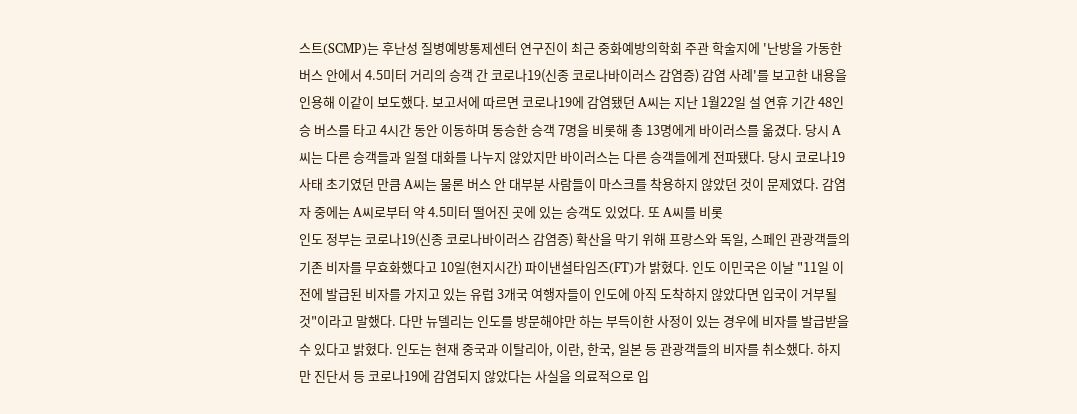스트(SCMP)는 후난성 질병예방통제센터 연구진이 최근 중화예방의학회 주관 학술지에 '난방을 가동한 버스 안에서 4.5미터 거리의 승객 간 코로나19(신종 코로나바이러스 감염증) 감염 사례'를 보고한 내용을 인용해 이같이 보도했다. 보고서에 따르면 코로나19에 감염됐던 A씨는 지난 1월22일 설 연휴 기간 48인승 버스를 타고 4시간 동안 이동하며 동승한 승객 7명을 비롯해 총 13명에게 바이러스를 옮겼다. 당시 A씨는 다른 승객들과 일절 대화를 나누지 않았지만 바이러스는 다른 승객들에게 전파됐다. 당시 코로나19 사태 초기였던 만큼 A씨는 물론 버스 안 대부분 사람들이 마스크를 착용하지 않았던 것이 문제였다. 감염자 중에는 A씨로부터 약 4.5미터 떨어진 곳에 있는 승객도 있었다. 또 A씨를 비롯
인도 정부는 코로나19(신종 코로나바이러스 감염증) 확산을 막기 위해 프랑스와 독일, 스페인 관광객들의 기존 비자를 무효화했다고 10일(현지시간) 파이낸셜타임즈(FT)가 밝혔다. 인도 이민국은 이날 "11일 이전에 발급된 비자를 가지고 있는 유럽 3개국 여행자들이 인도에 아직 도착하지 않았다면 입국이 거부될 것"이라고 말했다. 다만 뉴델리는 인도를 방문해야만 하는 부득이한 사정이 있는 경우에 비자를 발급받을 수 있다고 밝혔다. 인도는 현재 중국과 이탈리아, 이란, 한국, 일본 등 관광객들의 비자를 취소했다. 하지만 진단서 등 코로나19에 감염되지 않았다는 사실을 의료적으로 입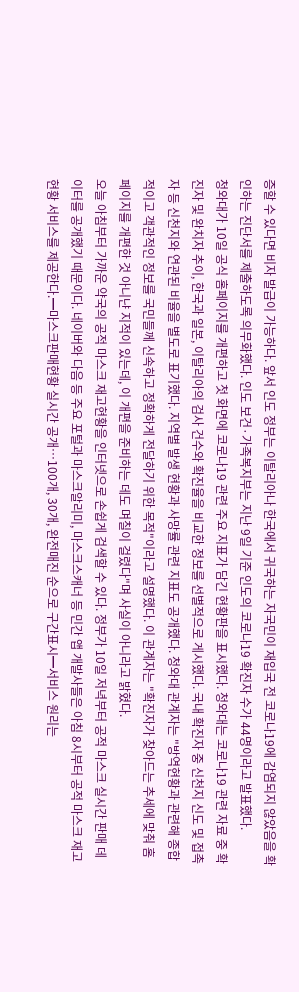증할 수 있다면 비자 발급이 가능하다. 앞서 인도 정부는 이탈리아나 한국에서 귀국하는 자국민이 재입국 전 코로나19에 감염되지 않았음을 확인하는 진단서를 제출하도록 의무화했다. 인도 보건·가족복지부는 지난 9일 기준 인도의 코로나19 확진자 수가 44명이라고 발표했다.
청와대가 10일 공식 홈페이지를 개편하고 첫 화면에 코로나19 관련 주요 지표가 담긴 현황판을 표시했다. 청와대는 코로나19 관련 자료 중 확진자 및 완치자 추이, 한국과 일본, 이탈리아의 검사 건수와 확진율을 비교한 정보를 선별적으로 게시했다. 국내 확진자 중 신천지 신도 및 접촉자 등 신천지와 연관된 비율을 별도로 표기했다. 지역별 발생 현황과 사망률 관련 지표도 공개했다. 청와대 관계자는 "방역현황과 관련해 종합적이고 객관적인 정보를 국민들께 신속하고 정확하게 전달하기 위한 목적"이라고 설명했다. 이 관계자는 "확진자가 찾아드는 추세에 맞춰 홈페이지를 개편한 것 아니냔 지적이 있는데, 이 개편을 준비하는 데도 며칠이 걸렸다"며 사실이 아니라고 밝혔다.
오늘 아침부터 가까운 약국의 공적 마스크 재고현황을 인터넷으로 손쉽게 검색할 수 있다. 정부가 10일 저녁부터 공적 마스크 실시간 판매 데이터를 공개했기 때문이다. 네이버와 다음 등 주요 포털과 마스크알리미, 마스크스캐너 등 민간 앱 개발사들은 아침 8시부터 공적 마스크 재고현황 서비스를 제공한다.━마스크판매현황 실시간 공개…100개, 30개, 완전매진 순으로 구간표시━서비스 원리는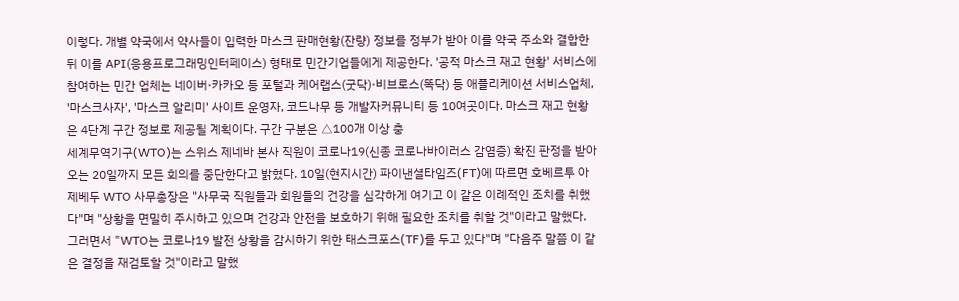이렇다. 개별 약국에서 약사들이 입력한 마스크 판매현황(잔량) 정보를 정부가 받아 이를 약국 주소와 결합한 뒤 이를 API(응용프로그래밍인터페이스) 형태로 민간기업들에게 제공한다. '공적 마스크 재고 현황' 서비스에 참여하는 민간 업체는 네이버·카카오 등 포털과 케어랩스(굿닥)·비브로스(똑닥) 등 애플리케이션 서비스업체, '마스크사자', '마스크 알리미' 사이트 운영자, 코드나무 등 개발자커뮤니티 등 10여곳이다. 마스크 재고 현황은 4단계 구간 정보로 제공될 계획이다. 구간 구분은 △100개 이상 충
세계무역기구(WTO)는 스위스 제네바 본사 직원이 코로나19(신종 코로나바이러스 감염증) 확진 판정을 받아 오는 20일까지 모든 회의를 중단한다고 밝혔다. 10일(현지시간) 파이낸셜타임즈(FT)에 따르면 호베르투 아제베두 WTO 사무총장은 "사무국 직원들과 회원들의 건강을 심각하게 여기고 이 같은 이례적인 조치를 취했다"며 "상황을 면밀히 주시하고 있으며 건강과 안전을 보호하기 위해 필요한 조치를 취할 것"이라고 말했다. 그러면서 "WTO는 코로나19 발전 상황을 감시하기 위한 태스크포스(TF)를 두고 있다"며 "다음주 말쯤 이 같은 결정을 재검토할 것"이라고 말했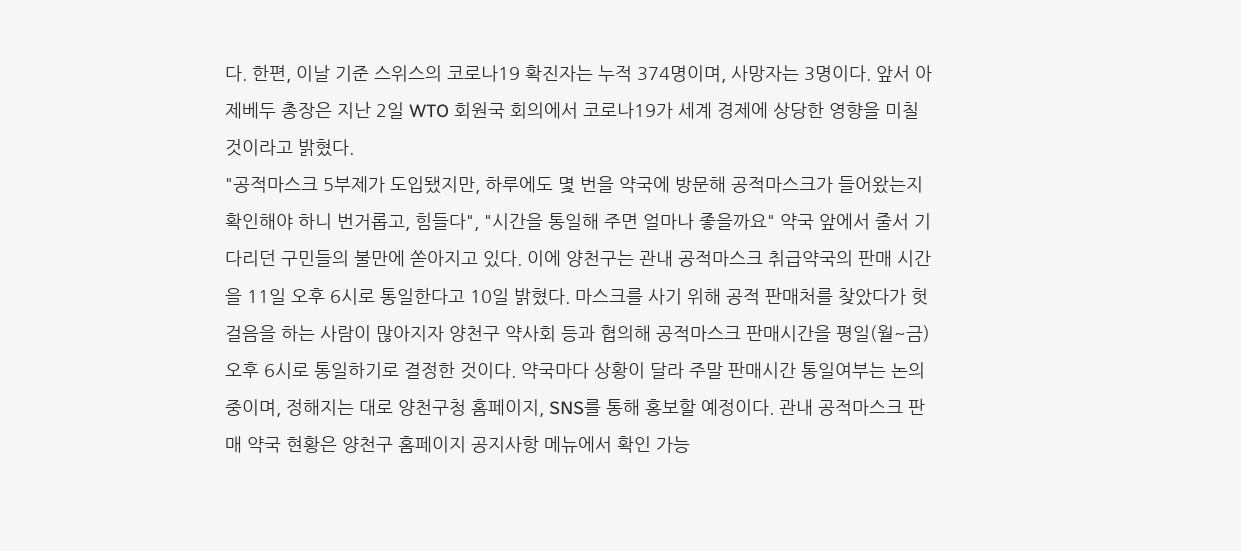다. 한편, 이날 기준 스위스의 코로나19 확진자는 누적 374명이며, 사망자는 3명이다. 앞서 아제베두 총장은 지난 2일 WTO 회원국 회의에서 코로나19가 세계 경제에 상당한 영향을 미칠 것이라고 밝혔다.
"공적마스크 5부제가 도입됐지만, 하루에도 몇 번을 약국에 방문해 공적마스크가 들어왔는지 확인해야 하니 번거롭고, 힘들다", "시간을 통일해 주면 얼마나 좋을까요" 약국 앞에서 줄서 기다리던 구민들의 불만에 쏟아지고 있다. 이에 양천구는 관내 공적마스크 취급약국의 판매 시간을 11일 오후 6시로 통일한다고 10일 밝혔다. 마스크를 사기 위해 공적 판매처를 찾았다가 헛걸음을 하는 사람이 많아지자 양천구 약사회 등과 협의해 공적마스크 판매시간을 평일(월~금) 오후 6시로 통일하기로 결정한 것이다. 약국마다 상황이 달라 주말 판매시간 통일여부는 논의 중이며, 정해지는 대로 양천구청 홈페이지, SNS를 통해 홍보할 예정이다. 관내 공적마스크 판매 약국 현황은 양천구 홈페이지 공지사항 메뉴에서 확인 가능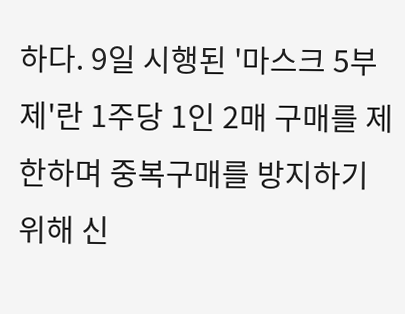하다. 9일 시행된 '마스크 5부제'란 1주당 1인 2매 구매를 제한하며 중복구매를 방지하기 위해 신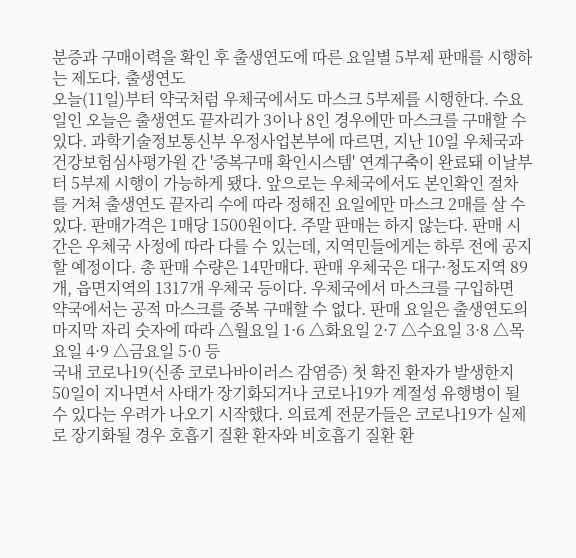분증과 구매이력을 확인 후 출생연도에 따른 요일별 5부제 판매를 시행하는 제도다. 출생연도
오늘(11일)부터 약국처럼 우체국에서도 마스크 5부제를 시행한다. 수요일인 오늘은 출생연도 끝자리가 3이나 8인 경우에만 마스크를 구매할 수 있다. 과학기술정보통신부 우정사업본부에 따르면, 지난 10일 우체국과 건강보험심사평가원 간 '중복구매 확인시스템' 연계구축이 완료돼 이날부터 5부제 시행이 가능하게 됐다. 앞으로는 우체국에서도 본인확인 절차를 거쳐 출생연도 끝자리 수에 따라 정해진 요일에만 마스크 2매를 살 수 있다. 판매가격은 1매당 1500원이다. 주말 판매는 하지 않는다. 판매 시간은 우체국 사정에 따라 다를 수 있는데, 지역민들에게는 하루 전에 공지할 예정이다. 총 판매 수량은 14만매다. 판매 우체국은 대구·청도지역 89개, 읍면지역의 1317개 우체국 등이다. 우체국에서 마스크를 구입하면 약국에서는 공적 마스크를 중복 구매할 수 없다. 판매 요일은 출생연도의 마지막 자리 숫자에 따라 △월요일 1·6 △화요일 2·7 △수요일 3·8 △목요일 4·9 △금요일 5·0 등
국내 코로나19(신종 코로나바이러스 감염증) 첫 확진 환자가 발생한지 50일이 지나면서 사태가 장기화되거나 코로나19가 계절성 유행병이 될 수 있다는 우려가 나오기 시작했다. 의료계 전문가들은 코로나19가 실제로 장기화될 경우 호흡기 질환 환자와 비호흡기 질환 환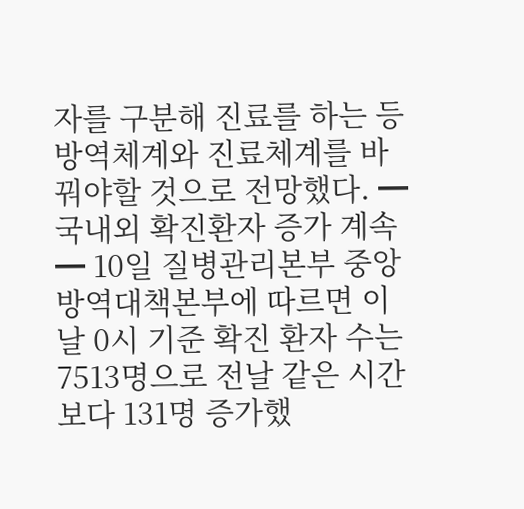자를 구분해 진료를 하는 등 방역체계와 진료체계를 바꿔야할 것으로 전망했다. ━국내외 확진환자 증가 계속━ 10일 질병관리본부 중앙방역대책본부에 따르면 이날 0시 기준 확진 환자 수는 7513명으로 전날 같은 시간보다 131명 증가했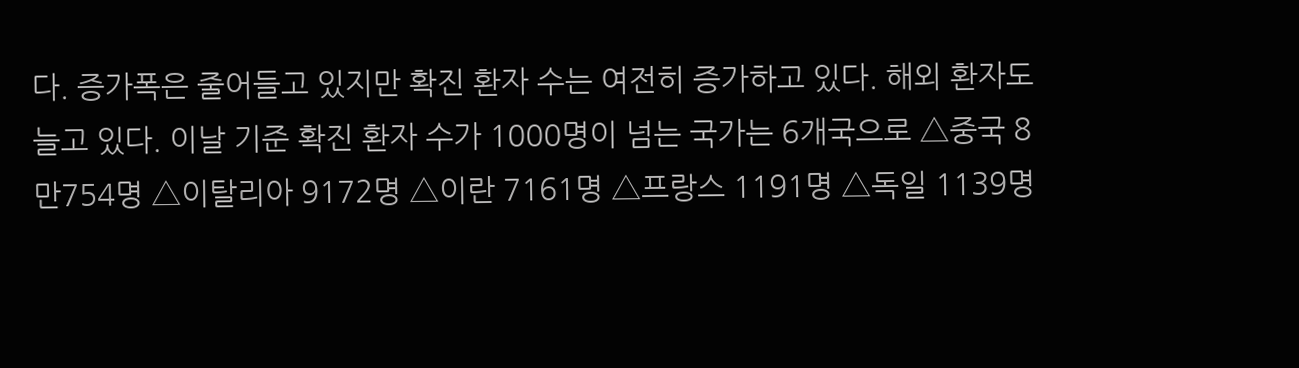다. 증가폭은 줄어들고 있지만 확진 환자 수는 여전히 증가하고 있다. 해외 환자도 늘고 있다. 이날 기준 확진 환자 수가 1000명이 넘는 국가는 6개국으로 △중국 8만754명 △이탈리아 9172명 △이란 7161명 △프랑스 1191명 △독일 1139명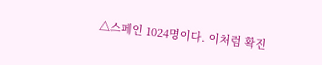△스페인 1024명이다. 이처럼 확진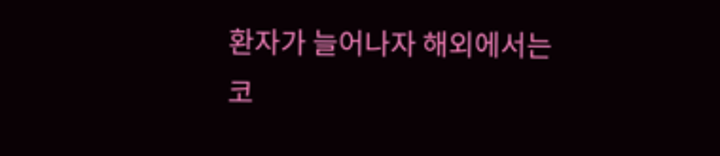환자가 늘어나자 해외에서는 코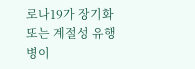로나19가 장기화 또는 계절성 유행병이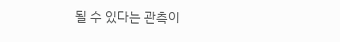될 수 있다는 관측이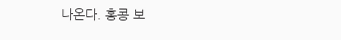나온다. 홍콩 보